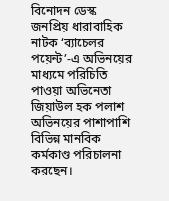বিনোদন ডেস্ক
জনপ্রিয় ধারাবাহিক নাটক ‘ব্যাচেলর পয়েন্ট’-এ অভিনয়ের মাধ্যমে পরিচিতি পাওয়া অভিনেতা জিয়াউল হক পলাশ অভিনয়ের পাশাপাশি বিভিন্ন মানবিক কর্মকাণ্ড পরিচালনা করছেন।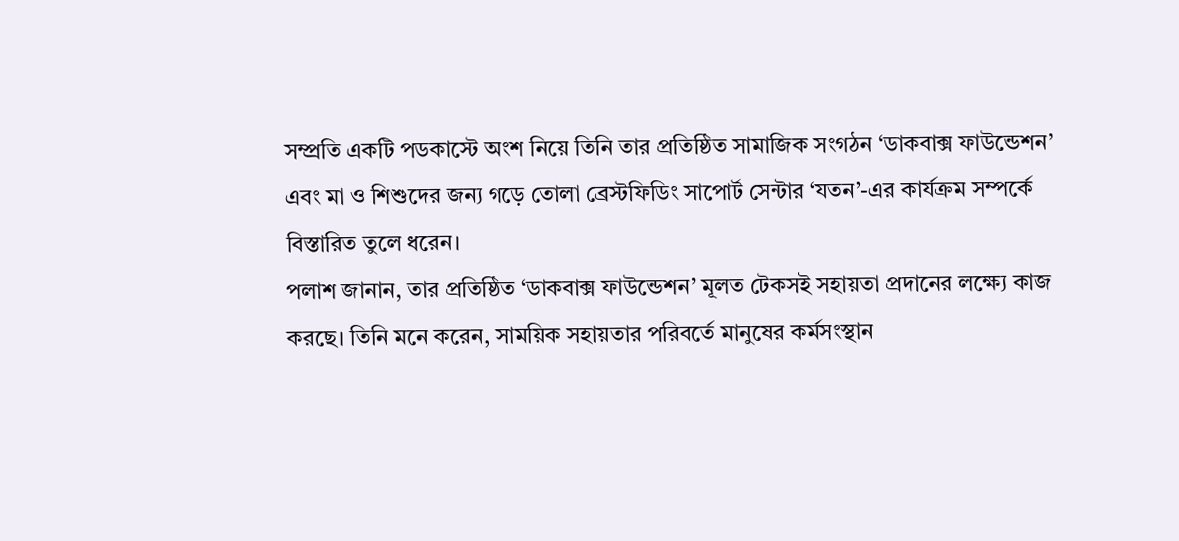সম্প্রতি একটি পডকাস্টে অংশ নিয়ে তিনি তার প্রতিষ্ঠিত সামাজিক সংগঠন ‘ডাকবাক্স ফাউন্ডেশন’ এবং মা ও শিশুদের জন্য গড়ে তোলা ব্রেস্টফিডিং সাপোর্ট সেন্টার ‘যতন’-এর কার্যক্রম সম্পর্কে বিস্তারিত তুলে ধরেন।
পলাশ জানান, তার প্রতিষ্ঠিত ‘ডাকবাক্স ফাউন্ডেশন’ মূলত টেকসই সহায়তা প্রদানের লক্ষ্যে কাজ করছে। তিনি মনে করেন, সাময়িক সহায়তার পরিবর্তে মানুষের কর্মসংস্থান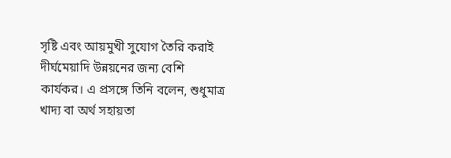সৃষ্টি এবং আয়মুখী সুযোগ তৈরি করাই দীর্ঘমেয়াদি উন্নয়নের জন্য বেশি কার্যকর। এ প্রসঙ্গে তিনি বলেন, শুধুমাত্র খাদ্য বা অর্থ সহায়তা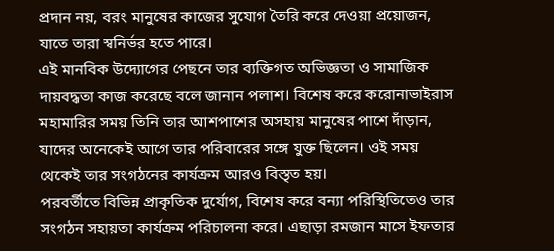প্রদান নয়, বরং মানুষের কাজের সুযোগ তৈরি করে দেওয়া প্রয়োজন, যাতে তারা স্বনির্ভর হতে পারে।
এই মানবিক উদ্যোগের পেছনে তার ব্যক্তিগত অভিজ্ঞতা ও সামাজিক দায়বদ্ধতা কাজ করেছে বলে জানান পলাশ। বিশেষ করে করোনাভাইরাস মহামারির সময় তিনি তার আশপাশের অসহায় মানুষের পাশে দাঁড়ান, যাদের অনেকেই আগে তার পরিবারের সঙ্গে যুক্ত ছিলেন। ওই সময় থেকেই তার সংগঠনের কার্যক্রম আরও বিস্তৃত হয়।
পরবর্তীতে বিভিন্ন প্রাকৃতিক দুর্যোগ, বিশেষ করে বন্যা পরিস্থিতিতেও তার সংগঠন সহায়তা কার্যক্রম পরিচালনা করে। এছাড়া রমজান মাসে ইফতার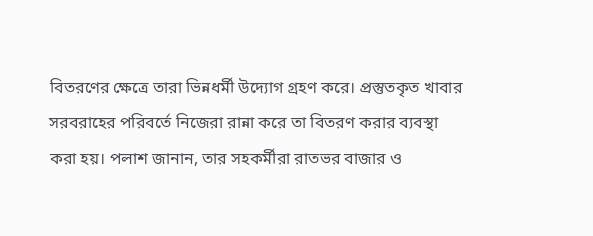বিতরণের ক্ষেত্রে তারা ভিন্নধর্মী উদ্যোগ গ্রহণ করে। প্রস্তুতকৃত খাবার সরবরাহের পরিবর্তে নিজেরা রান্না করে তা বিতরণ করার ব্যবস্থা করা হয়। পলাশ জানান, তার সহকর্মীরা রাতভর বাজার ও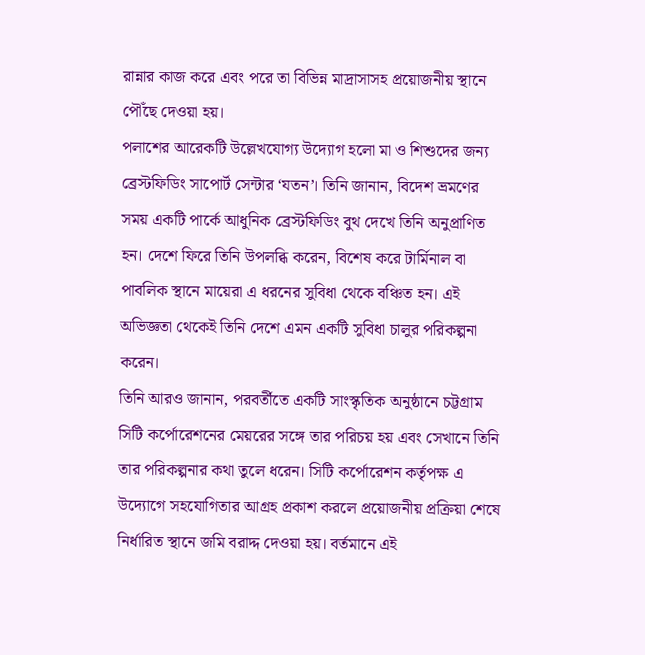রান্নার কাজ করে এবং পরে তা বিভিন্ন মাদ্রাসাসহ প্রয়োজনীয় স্থানে পৌঁছে দেওয়া হয়।
পলাশের আরেকটি উল্লেখযোগ্য উদ্যোগ হলো মা ও শিশুদের জন্য ব্রেস্টফিডিং সাপোর্ট সেন্টার ‘যতন’। তিনি জানান, বিদেশ ভ্রমণের সময় একটি পার্কে আধুনিক ব্রেস্টফিডিং বুথ দেখে তিনি অনুপ্রাণিত হন। দেশে ফিরে তিনি উপলব্ধি করেন, বিশেষ করে টার্মিনাল বা পাবলিক স্থানে মায়েরা এ ধরনের সুবিধা থেকে বঞ্চিত হন। এই অভিজ্ঞতা থেকেই তিনি দেশে এমন একটি সুবিধা চালুর পরিকল্পনা করেন।
তিনি আরও জানান, পরবর্তীতে একটি সাংস্কৃতিক অনুষ্ঠানে চট্টগ্রাম সিটি কর্পোরেশনের মেয়রের সঙ্গে তার পরিচয় হয় এবং সেখানে তিনি তার পরিকল্পনার কথা তুলে ধরেন। সিটি কর্পোরেশন কর্তৃপক্ষ এ উদ্যোগে সহযোগিতার আগ্রহ প্রকাশ করলে প্রয়োজনীয় প্রক্রিয়া শেষে নির্ধারিত স্থানে জমি বরাদ্দ দেওয়া হয়। বর্তমানে এই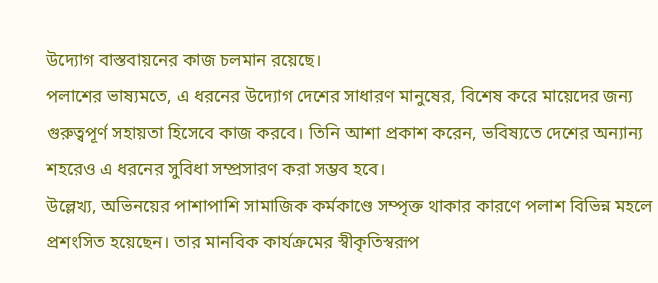উদ্যোগ বাস্তবায়নের কাজ চলমান রয়েছে।
পলাশের ভাষ্যমতে, এ ধরনের উদ্যোগ দেশের সাধারণ মানুষের, বিশেষ করে মায়েদের জন্য গুরুত্বপূর্ণ সহায়তা হিসেবে কাজ করবে। তিনি আশা প্রকাশ করেন, ভবিষ্যতে দেশের অন্যান্য শহরেও এ ধরনের সুবিধা সম্প্রসারণ করা সম্ভব হবে।
উল্লেখ্য, অভিনয়ের পাশাপাশি সামাজিক কর্মকাণ্ডে সম্পৃক্ত থাকার কারণে পলাশ বিভিন্ন মহলে প্রশংসিত হয়েছেন। তার মানবিক কার্যক্রমের স্বীকৃতিস্বরূপ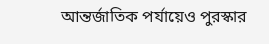আন্তর্জাতিক পর্যায়েও পুরস্কার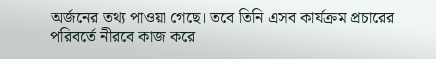অর্জনের তথ্য পাওয়া গেছে। তবে তিনি এসব কার্যক্রম প্রচারের পরিবর্তে নীরবে কাজ করে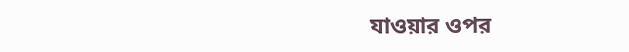যাওয়ার ওপর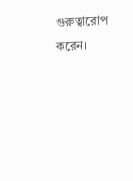গুরুত্বারোপ করেন।